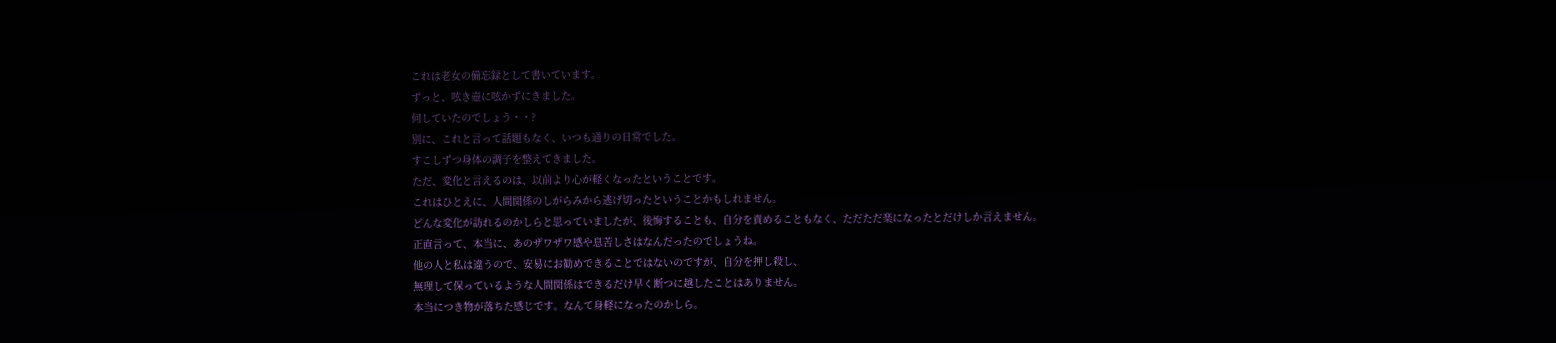これは老女の備忘録として書いています。
ずっと、呟き壺に呟かずにきました。
何していたのでしょう・・?
別に、これと言って話題もなく、いつも通りの日常でした。
すこしずつ身体の調子を整えてきました。
ただ、変化と言えるのは、以前より心が軽くなったということです。
これはひとえに、人間関係のしがらみから逃げ切ったということかもしれません。
どんな変化が訪れるのかしらと思っていましたが、後悔することも、自分を責めることもなく、ただただ楽になったとだけしか言えません。
正直言って、本当に、あのザワザワ感や息苦しさはなんだったのでしょうね。
他の人と私は違うので、安易にお勧めできることではないのですが、自分を押し殺し、
無理して保っているような人間関係はできるだけ早く断つに越したことはありません。
本当につき物が落ちた感じです。なんて身軽になったのかしら。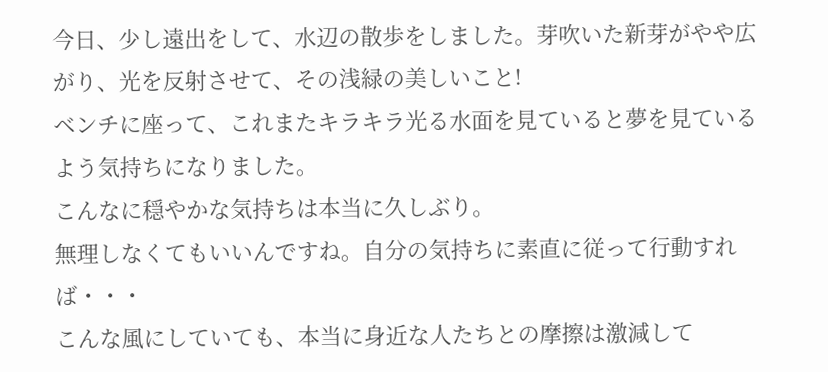今日、少し遠出をして、水辺の散歩をしました。芽吹いた新芽がやや広がり、光を反射させて、その浅緑の美しいこと!
ベンチに座って、これまたキラキラ光る水面を見ていると夢を見ているよう気持ちになりました。
こんなに穏やかな気持ちは本当に久しぶり。
無理しなくてもいいんですね。自分の気持ちに素直に従って行動すれば・・・
こんな風にしていても、本当に身近な人たちとの摩擦は激減して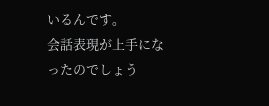いるんです。
会話表現が上手になったのでしょう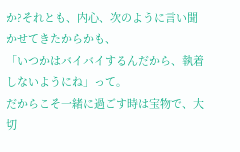か?それとも、内心、次のように言い聞かせてきたからかも、
「いつかはバイバイするんだから、執着しないようにね」って。
だからこそ一緒に過ごす時は宝物で、大切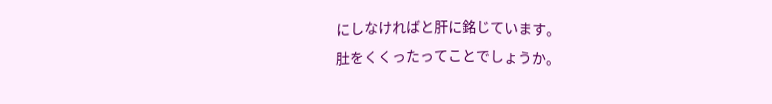にしなければと肝に銘じています。
肚をくくったってことでしょうか。